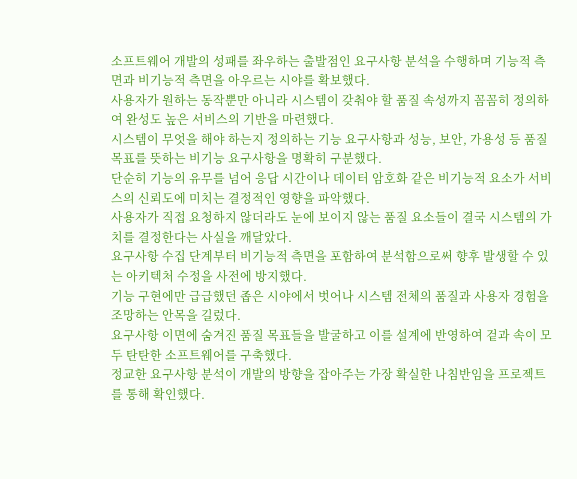소프트웨어 개발의 성패를 좌우하는 출발점인 요구사항 분석을 수행하며 기능적 측면과 비기능적 측면을 아우르는 시야를 확보했다.
사용자가 원하는 동작뿐만 아니라 시스템이 갖춰야 할 품질 속성까지 꼼꼼히 정의하여 완성도 높은 서비스의 기반을 마련했다.
시스템이 무엇을 해야 하는지 정의하는 기능 요구사항과 성능, 보안, 가용성 등 품질 목표를 뜻하는 비기능 요구사항을 명확히 구분했다.
단순히 기능의 유무를 넘어 응답 시간이나 데이터 암호화 같은 비기능적 요소가 서비스의 신뢰도에 미치는 결정적인 영향을 파악했다.
사용자가 직접 요청하지 않더라도 눈에 보이지 않는 품질 요소들이 결국 시스템의 가치를 결정한다는 사실을 깨달았다.
요구사항 수집 단계부터 비기능적 측면을 포함하여 분석함으로써 향후 발생할 수 있는 아키텍처 수정을 사전에 방지했다.
기능 구현에만 급급했던 좁은 시야에서 벗어나 시스템 전체의 품질과 사용자 경험을 조망하는 안목을 길렀다.
요구사항 이면에 숨겨진 품질 목표들을 발굴하고 이를 설계에 반영하여 겉과 속이 모두 탄탄한 소프트웨어를 구축했다.
정교한 요구사항 분석이 개발의 방향을 잡아주는 가장 확실한 나침반임을 프로젝트를 통해 확인했다.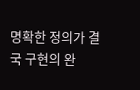명확한 정의가 결국 구현의 완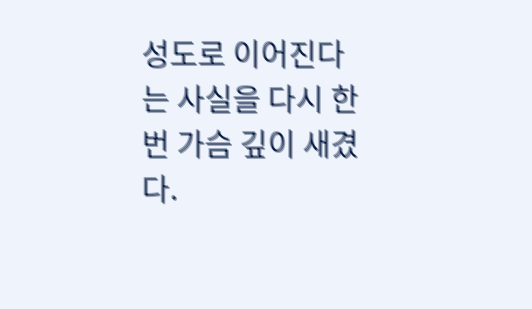성도로 이어진다는 사실을 다시 한번 가슴 깊이 새겼다.